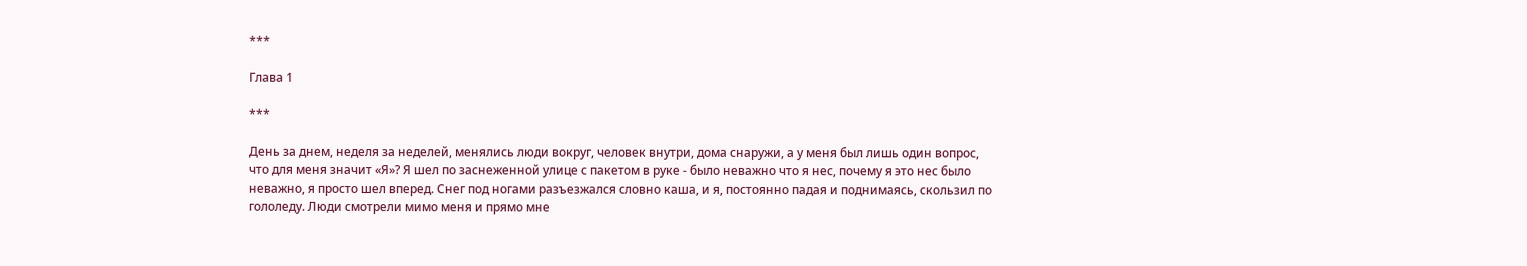***

Глава 1

***

День за днем, неделя за неделей, менялись люди вокруг, человек внутри, дома снаружи, а у меня был лишь один вопрос, что для меня значит «Я»? Я шел по заснеженной улице с пакетом в руке - было неважно что я нес, почему я это нес было неважно, я просто шел вперед. Снег под ногами разъезжался словно каша, и я, постоянно падая и поднимаясь, скользил по гололеду. Люди смотрели мимо меня и прямо мне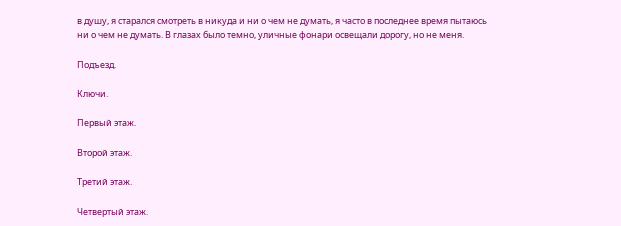в душу, я старался смотреть в никуда и ни о чем не думать, я часто в последнее время пытаюсь ни о чем не думать. В глазах было темно, уличные фонари освещали дорогу, но не меня.

Подъезд.

Ключи.

Первый этаж.

Второй этаж.

Третий этаж.

Четвертый этаж.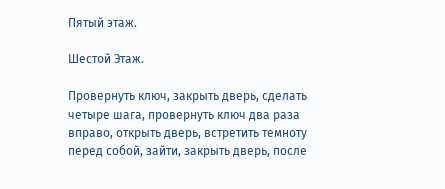Пятый этаж.

Шестой Этаж.

Провернуть ключ, закрыть дверь, сделать четыре шага, провернуть ключ два раза вправо, открыть дверь, встретить темноту перед собой, зайти, закрыть дверь, после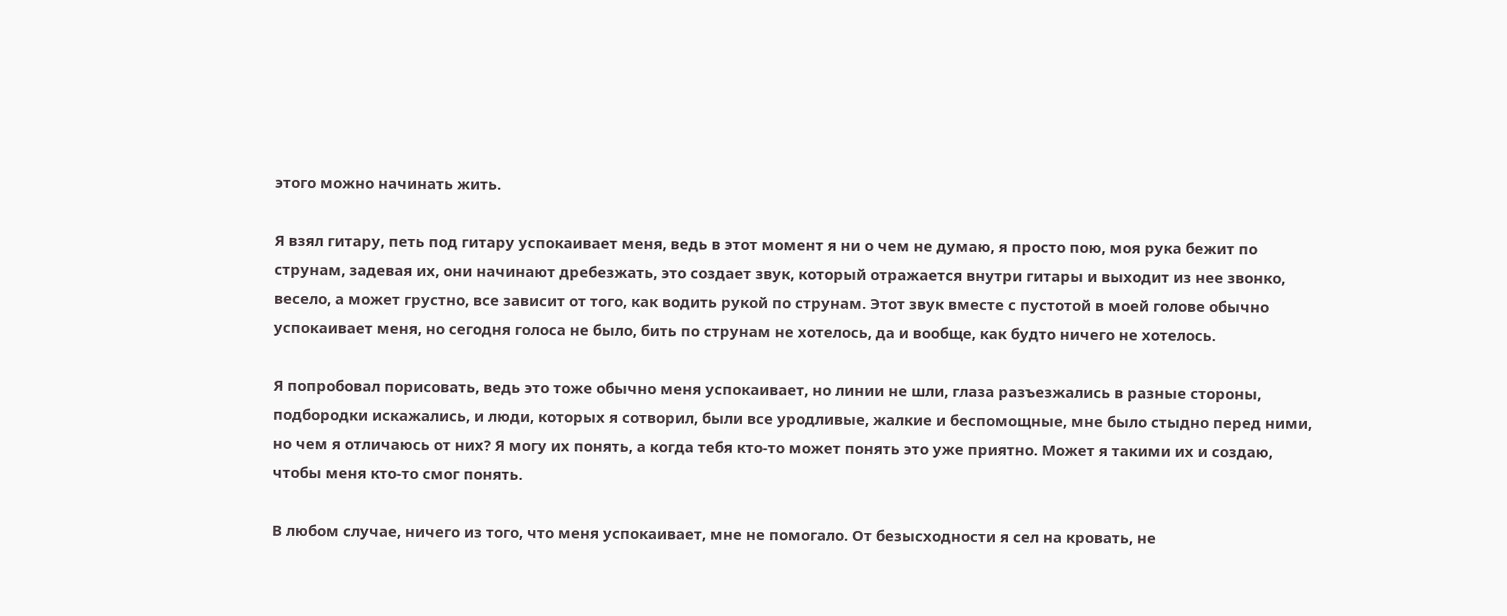этого можно начинать жить.

Я взял гитару, петь под гитару успокаивает меня, ведь в этот момент я ни о чем не думаю, я просто пою, моя рука бежит по струнам, задевая их, они начинают дребезжать, это создает звук, который отражается внутри гитары и выходит из нее звонко, весело, а может грустно, все зависит от того, как водить рукой по струнам. Этот звук вместе с пустотой в моей голове обычно успокаивает меня, но сегодня голоса не было, бить по струнам не хотелось, да и вообще, как будто ничего не хотелось.

Я попробовал порисовать, ведь это тоже обычно меня успокаивает, но линии не шли, глаза разъезжались в разные стороны, подбородки искажались, и люди, которых я сотворил, были все уродливые, жалкие и беспомощные, мне было стыдно перед ними, но чем я отличаюсь от них? Я могу их понять, а когда тебя кто-то может понять это уже приятно. Может я такими их и создаю, чтобы меня кто-то смог понять.

В любом случае, ничего из того, что меня успокаивает, мне не помогало. От безысходности я сел на кровать, не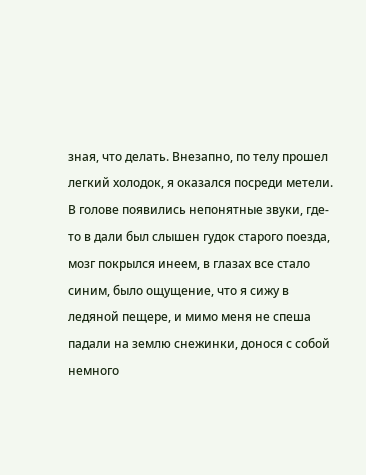зная, что делать. Внезапно, по телу прошел легкий холодок, я оказался посреди метели. В голове появились непонятные звуки, где-то в дали был слышен гудок старого поезда, мозг покрылся инеем, в глазах все стало синим, было ощущение, что я сижу в ледяной пещере, и мимо меня не спеша падали на землю снежинки, донося с собой немного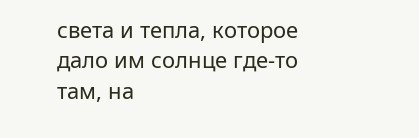света и тепла, которое дало им солнце где-то там, на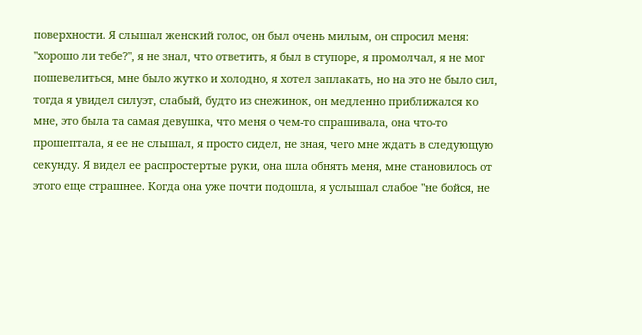поверхности. Я слышал женский голос, он был очень милым, он спросил меня: "хорошо ли тебе?", я не знал, что ответить, я был в ступоре, я промолчал, я не мог пошевелиться, мне было жутко и холодно, я хотел заплакать, но на это не было сил, тогда я увидел силуэт, слабый, будто из снежинок, он медленно приближался ко мне, это была та самая девушка, что меня о чем-то спрашивала, она что-то прошептала, я ее не слышал, я просто сидел, не зная, чего мне ждать в следующую секунду. Я видел ее распростертые руки, она шла обнять меня, мне становилось от этого еще страшнее. Когда она уже почти подошла, я услышал слабое "не бойся, не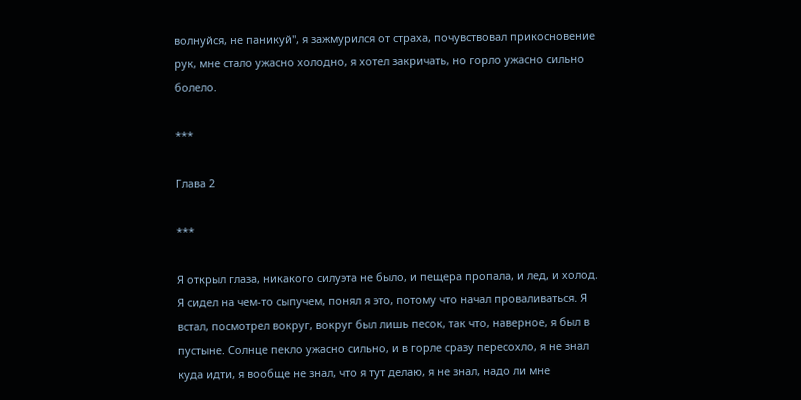волнуйся, не паникуй", я зажмурился от страха, почувствовал прикосновение рук, мне стало ужасно холодно, я хотел закричать, но горло ужасно сильно болело.

***

Глава 2

***

Я открыл глаза, никакого силуэта не было, и пещера пропала, и лед, и холод. Я сидел на чем-то сыпучем, понял я это, потому что начал проваливаться. Я встал, посмотрел вокруг, вокруг был лишь песок, так что, наверное, я был в пустыне. Солнце пекло ужасно сильно, и в горле сразу пересохло, я не знал куда идти, я вообще не знал, что я тут делаю, я не знал, надо ли мне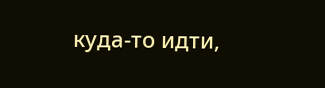куда-то идти,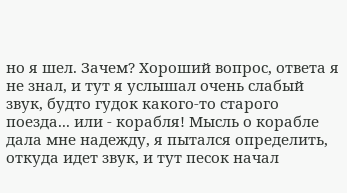но я шел. Зачем? Хороший вопрос, ответа я не знал, и тут я услышал очень слабый звук, будто гудок какого-то старого поезда... или - корабля! Мысль о корабле дала мне надежду, я пытался определить, откуда идет звук, и тут песок начал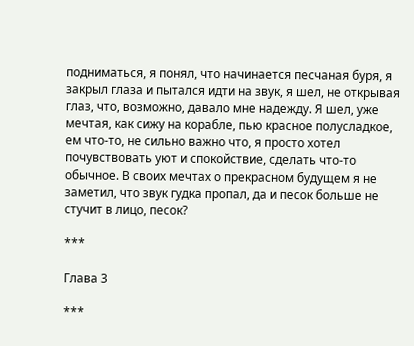подниматься, я понял, что начинается песчаная буря, я закрыл глаза и пытался идти на звук, я шел, не открывая глаз, что, возможно, давало мне надежду. Я шел, уже мечтая, как сижу на корабле, пью красное полусладкое, ем что-то, не сильно важно что, я просто хотел почувствовать уют и спокойствие, сделать что-то обычное. В своих мечтах о прекрасном будущем я не заметил, что звук гудка пропал, да и песок больше не стучит в лицо, песок?

***

Глава 3

***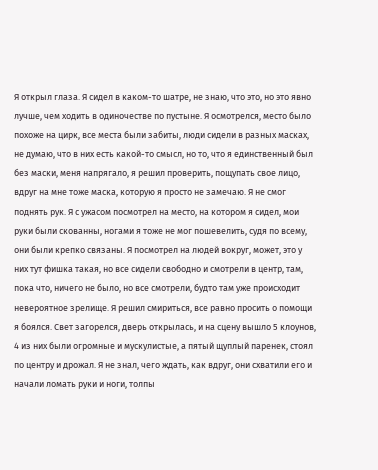Я открыл глаза. Я сидел в каком-то шатре, не знаю, что это, но это явно лучше, чем ходить в одиночестве по пустыне. Я осмотрелся, место было похоже на цирк, все места были забиты, люди сидели в разных масках, не думаю, что в них есть какой-то смысл, но то, что я единственный был без маски, меня напрягало, я решил проверить, пощупать свое лицо, вдруг на мне тоже маска, которую я просто не замечаю. Я не смог поднять рук. Я с ужасом посмотрел на место, на котором я сидел, мои руки были скованны, ногами я тоже не мог пошевелить, судя по всему, они были крепко связаны. Я посмотрел на людей вокруг, может, это у них тут фишка такая, но все сидели свободно и смотрели в центр, там, пока что, ничего не было, но все смотрели, будто там уже происходит невероятное зрелище. Я решил смириться, все равно просить о помощи я боялся. Свет загорелся, дверь открылась, и на сцену вышло 5 клоунов, 4 из них были огромные и мускулистые, а пятый щуплый паренек, стоял по центру и дрожал. Я не знал, чего ждать, как вдруг, они схватили его и начали ломать руки и ноги, толпы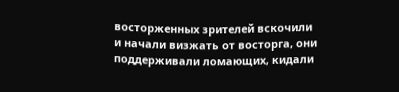восторженных зрителей вскочили и начали визжать от восторга, они поддерживали ломающих, кидали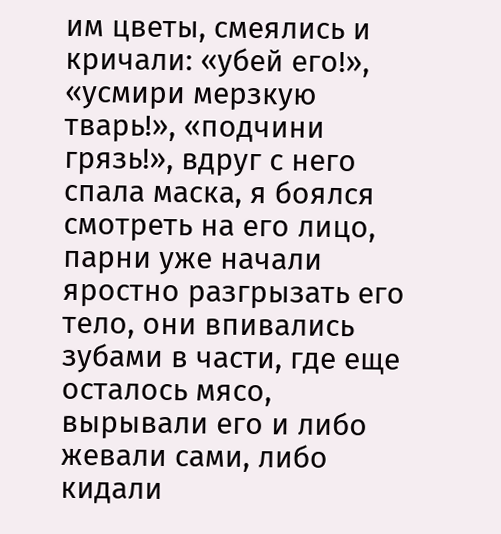им цветы, смеялись и кричали: «убей его!», «усмири мерзкую тварь!», «подчини грязь!», вдруг с него спала маска, я боялся смотреть на его лицо, парни уже начали яростно разгрызать его тело, они впивались зубами в части, где еще осталось мясо, вырывали его и либо жевали сами, либо кидали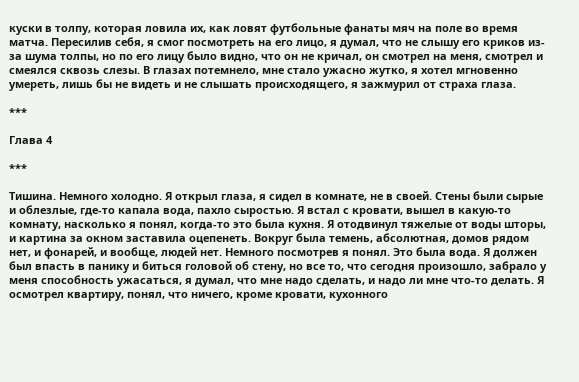куски в толпу, которая ловила их, как ловят футбольные фанаты мяч на поле во время матча. Пересилив себя, я смог посмотреть на его лицо, я думал, что не слышу его криков из-за шума толпы, но по его лицу было видно, что он не кричал, он смотрел на меня, смотрел и смеялся сквозь слезы. В глазах потемнело, мне стало ужасно жутко, я хотел мгновенно умереть, лишь бы не видеть и не слышать происходящего, я зажмурил от страха глаза.

***

Глава 4

***

Тишина. Немного холодно. Я открыл глаза, я сидел в комнате, не в своей. Стены были сырые и облезлые, где-то капала вода, пахло сыростью. Я встал с кровати, вышел в какую-то комнату, насколько я понял, когда-то это была кухня. Я отодвинул тяжелые от воды шторы, и картина за окном заставила оцепенеть. Вокруг была темень, абсолютная, домов рядом нет, и фонарей, и вообще, людей нет. Немного посмотрев я понял. Это была вода. Я должен был впасть в панику и биться головой об стену, но все то, что сегодня произошло, забрало у меня способность ужасаться, я думал, что мне надо сделать, и надо ли мне что-то делать. Я осмотрел квартиру, понял, что ничего, кроме кровати, кухонного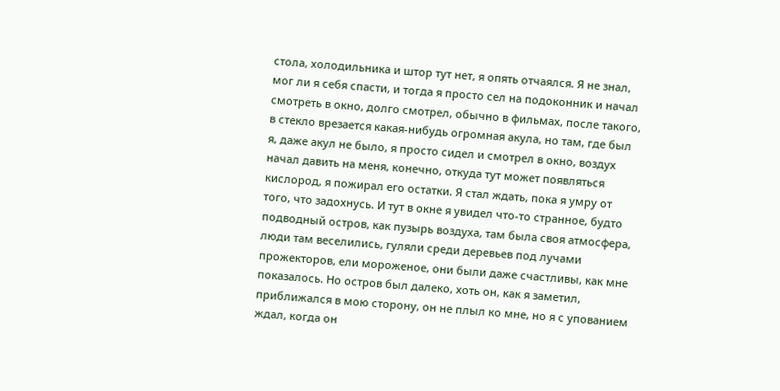стола, холодильника и штор тут нет, я опять отчаялся. Я не знал, мог ли я себя спасти, и тогда я просто сел на подоконник и начал смотреть в окно, долго смотрел, обычно в фильмах, после такого, в стекло врезается какая-нибудь огромная акула, но там, где был я, даже акул не было, я просто сидел и смотрел в окно, воздух начал давить на меня, конечно, откуда тут может появляться кислород, я пожирал его остатки. Я стал ждать, пока я умру от того, что задохнусь. И тут в окне я увидел что-то странное, будто подводный остров, как пузырь воздуха, там была своя атмосфера, люди там веселились, гуляли среди деревьев под лучами прожекторов, ели мороженое, они были даже счастливы, как мне показалось. Но остров был далеко, хоть он, как я заметил, приближался в мою сторону, он не плыл ко мне, но я с упованием ждал, когда он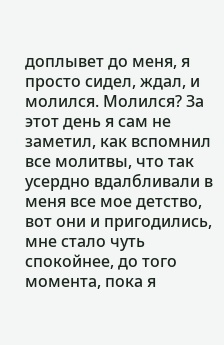доплывет до меня, я просто сидел, ждал, и молился. Молился? За этот день я сам не заметил, как вспомнил все молитвы, что так усердно вдалбливали в меня все мое детство, вот они и пригодились, мне стало чуть спокойнее, до того момента, пока я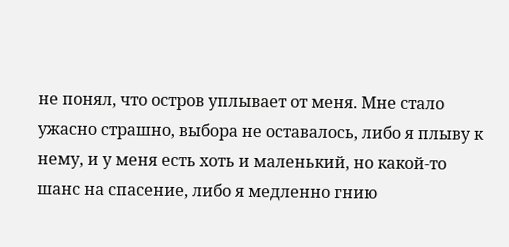не понял, что остров уплывает от меня. Мне стало ужасно страшно, выбора не оставалось, либо я плыву к нему, и у меня есть хоть и маленький, но какой-то шанс на спасение, либо я медленно гнию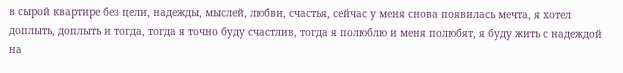в сырой квартире без цели, надежды, мыслей, любви, счастья, сейчас у меня снова появилась мечта, я хотел доплыть, доплыть и тогда, тогда я точно буду счастлив, тогда я полюблю и меня полюбят, я буду жить с надеждой на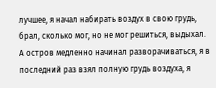лучшее, я начал набирать воздух в свою грудь, брал, сколько мог, но не мог решиться, выдыхал. А остров медленно начинал разворачиваться, я в последний раз взял полную грудь воздуха, я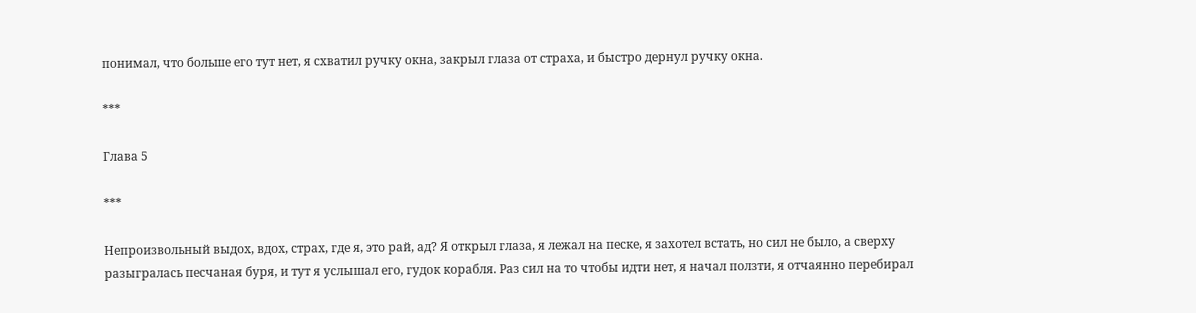понимал, что больше его тут нет, я схватил ручку окна, закрыл глаза от страха, и быстро дернул ручку окна.

***

Глава 5

***

Непроизвольный выдох, вдох, страх, где я, это рай, ад? Я открыл глаза, я лежал на песке, я захотел встать, но сил не было, а сверху разыгралась песчаная буря, и тут я услышал его, гудок корабля. Раз сил на то чтобы идти нет, я начал ползти, я отчаянно перебирал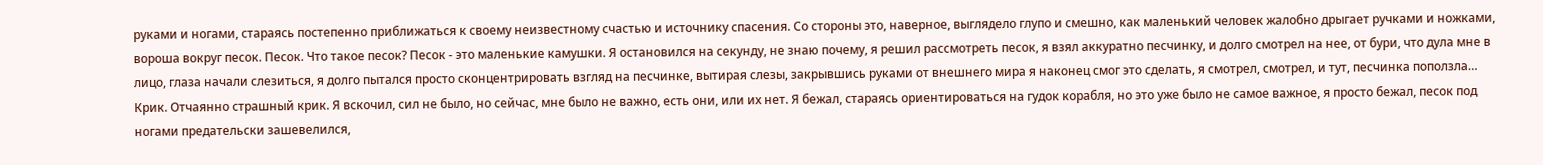руками и ногами, стараясь постепенно приближаться к своему неизвестному счастью и источнику спасения. Со стороны это, наверное, выглядело глупо и смешно, как маленький человек жалобно дрыгает ручками и ножками, вороша вокруг песок. Песок. Что такое песок? Песок - это маленькие камушки. Я остановился на секунду, не знаю почему, я решил рассмотреть песок, я взял аккуратно песчинку, и долго смотрел на нее, от бури, что дула мне в лицо, глаза начали слезиться, я долго пытался просто сконцентрировать взгляд на песчинке, вытирая слезы, закрывшись руками от внешнего мира я наконец смог это сделать, я смотрел, смотрел, и тут, песчинка поползла… Крик. Отчаянно страшный крик. Я вскочил, сил не было, но сейчас, мне было не важно, есть они, или их нет. Я бежал, стараясь ориентироваться на гудок корабля, но это уже было не самое важное, я просто бежал, песок под ногами предательски зашевелился,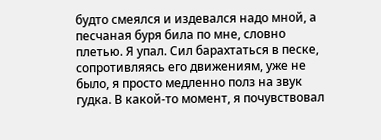будто смеялся и издевался надо мной, а песчаная буря била по мне, словно плетью. Я упал. Сил барахтаться в песке, сопротивляясь его движениям, уже не было, я просто медленно полз на звук гудка. В какой-то момент, я почувствовал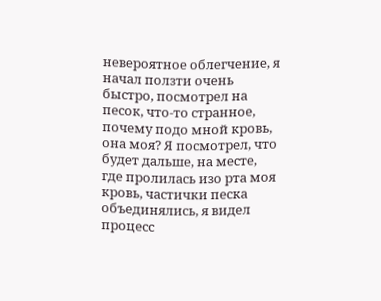невероятное облегчение, я начал ползти очень быстро, посмотрел на песок, что-то странное, почему подо мной кровь, она моя? Я посмотрел, что будет дальше, на месте, где пролилась изо рта моя кровь, частички песка объединялись, я видел процесс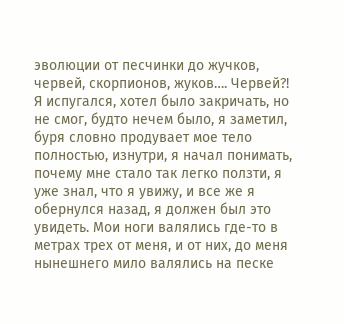эволюции от песчинки до жучков, червей, скорпионов, жуков…. Червей?! Я испугался, хотел было закричать, но не смог, будто нечем было, я заметил, буря словно продувает мое тело полностью, изнутри, я начал понимать, почему мне стало так легко ползти, я уже знал, что я увижу, и все же я обернулся назад, я должен был это увидеть. Мои ноги валялись где-то в метрах трех от меня, и от них, до меня нынешнего мило валялись на песке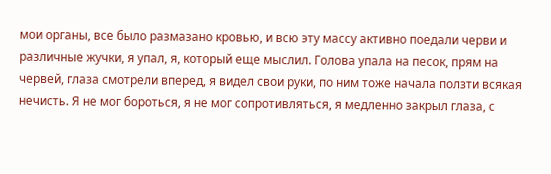мои органы, все было размазано кровью, и всю эту массу активно поедали черви и различные жучки, я упал, я, который еще мыслил. Голова упала на песок, прям на червей, глаза смотрели вперед, я видел свои руки, по ним тоже начала ползти всякая нечисть. Я не мог бороться, я не мог сопротивляться, я медленно закрыл глаза, с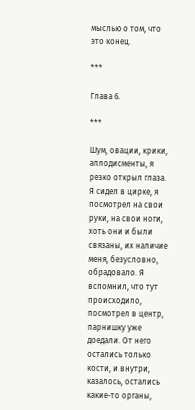мыслью о том, что это конец.

***

Глава 6.

***

Шум, овации, крики, аплодисменты, я резко открыл глаза. Я сидел в цирке, я посмотрел на свои руки, на свои ноги, хоть они и были связаны, их наличие меня, безусловно, обрадовало. Я вспомнил, что тут происходило, посмотрел в центр, парнишку уже доедали. От него остались только кости, и внутри, казалось, остались какие-то органы,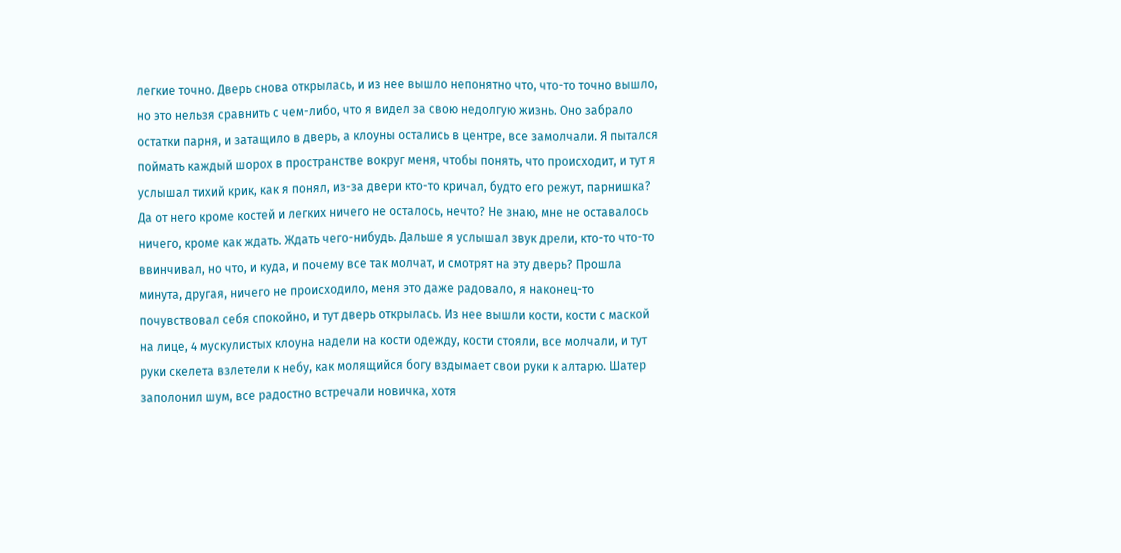легкие точно. Дверь снова открылась, и из нее вышло непонятно что, что-то точно вышло, но это нельзя сравнить с чем-либо, что я видел за свою недолгую жизнь. Оно забрало остатки парня, и затащило в дверь, а клоуны остались в центре, все замолчали. Я пытался поймать каждый шорох в пространстве вокруг меня, чтобы понять, что происходит, и тут я услышал тихий крик, как я понял, из-за двери кто-то кричал, будто его режут, парнишка? Да от него кроме костей и легких ничего не осталось, нечто? Не знаю, мне не оставалось ничего, кроме как ждать. Ждать чего-нибудь. Дальше я услышал звук дрели, кто-то что-то ввинчивал, но что, и куда, и почему все так молчат, и смотрят на эту дверь? Прошла минута, другая, ничего не происходило, меня это даже радовало, я наконец-то почувствовал себя спокойно, и тут дверь открылась. Из нее вышли кости, кости с маской на лице, 4 мускулистых клоуна надели на кости одежду, кости стояли, все молчали, и тут руки скелета взлетели к небу, как молящийся богу вздымает свои руки к алтарю. Шатер заполонил шум, все радостно встречали новичка, хотя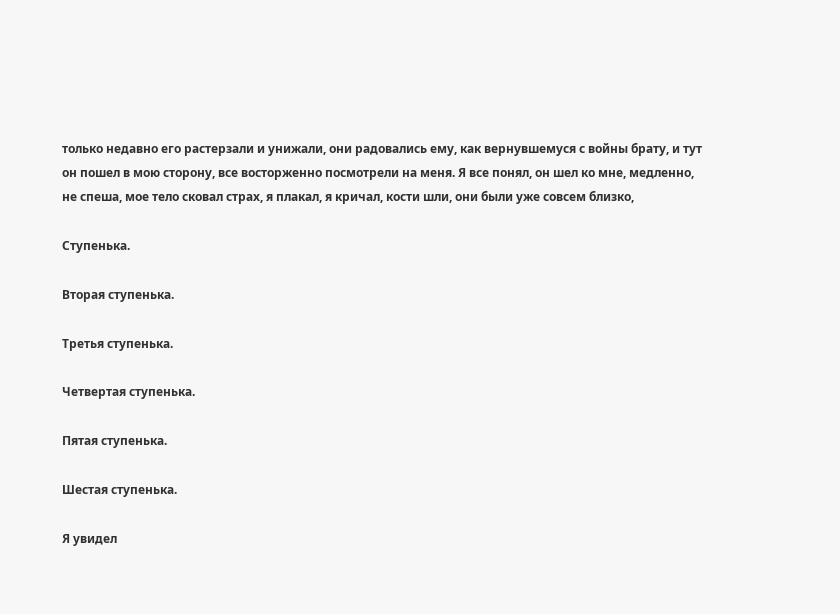только недавно его растерзали и унижали, они радовались ему, как вернувшемуся с войны брату, и тут он пошел в мою сторону, все восторженно посмотрели на меня. Я все понял, он шел ко мне, медленно, не спеша, мое тело сковал страх, я плакал, я кричал, кости шли, они были уже совсем близко,

Ступенька.

Вторая ступенька.

Третья ступенька.

Четвертая ступенька.

Пятая ступенька.

Шестая ступенька.

Я увидел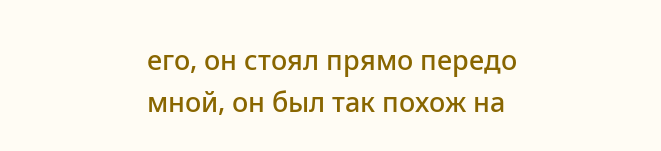его, он стоял прямо передо мной, он был так похож на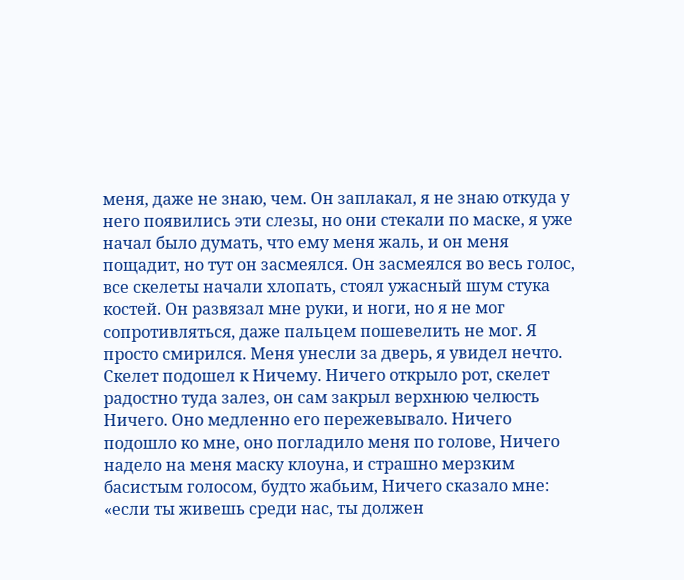меня, даже не знаю, чем. Он заплакал, я не знаю откуда у него появились эти слезы, но они стекали по маске, я уже начал было думать, что ему меня жаль, и он меня пощадит, но тут он засмеялся. Он засмеялся во весь голос, все скелеты начали хлопать, стоял ужасный шум стука костей. Он развязал мне руки, и ноги, но я не мог сопротивляться, даже пальцем пошевелить не мог. Я просто смирился. Меня унесли за дверь, я увидел нечто. Скелет подошел к Ничему. Ничего открыло рот, скелет радостно туда залез, он сам закрыл верхнюю челюсть Ничего. Оно медленно его пережевывало. Ничего подошло ко мне, оно погладило меня по голове, Ничего надело на меня маску клоуна, и страшно мерзким басистым голосом, будто жабьим, Ничего сказало мне: «если ты живешь среди нас, ты должен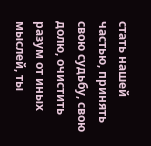стать нашей частью, принять свою судьбу, свою долю, очистить разум от иных мыслей, ты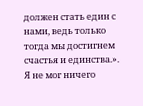должен стать един с нами, ведь только тогда мы достигнем счастья и единства.». Я не мог ничего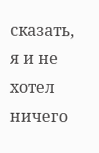сказать, я и не хотел ничего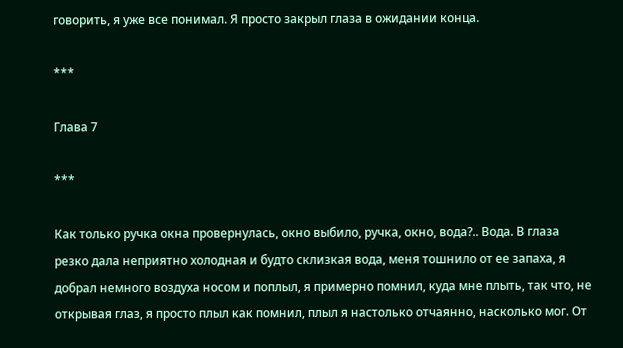говорить, я уже все понимал. Я просто закрыл глаза в ожидании конца.

***

Глава 7

***

Как только ручка окна провернулась, окно выбило, ручка, окно, вода?.. Вода. В глаза резко дала неприятно холодная и будто склизкая вода, меня тошнило от ее запаха, я добрал немного воздуха носом и поплыл, я примерно помнил, куда мне плыть, так что, не открывая глаз, я просто плыл как помнил, плыл я настолько отчаянно, насколько мог. От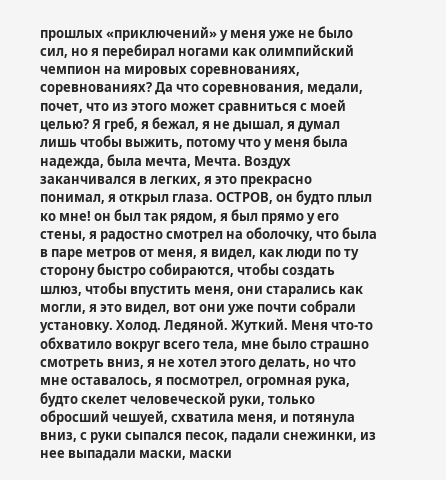прошлых «приключений» у меня уже не было сил, но я перебирал ногами как олимпийский чемпион на мировых соревнованиях, соревнованиях? Да что соревнования, медали, почет, что из этого может сравниться с моей целью? Я греб, я бежал, я не дышал, я думал лишь чтобы выжить, потому что у меня была надежда, была мечта, Мечта. Воздух заканчивался в легких, я это прекрасно понимал, я открыл глаза. ОСТРОВ, он будто плыл ко мне! он был так рядом, я был прямо у его стены, я радостно смотрел на оболочку, что была в паре метров от меня, я видел, как люди по ту сторону быстро собираются, чтобы создать шлюз, чтобы впустить меня, они старались как могли, я это видел, вот они уже почти собрали установку. Холод. Ледяной. Жуткий. Меня что-то обхватило вокруг всего тела, мне было страшно смотреть вниз, я не хотел этого делать, но что мне оставалось, я посмотрел, огромная рука, будто скелет человеческой руки, только обросший чешуей, схватила меня, и потянула вниз, с руки сыпался песок, падали снежинки, из нее выпадали маски, маски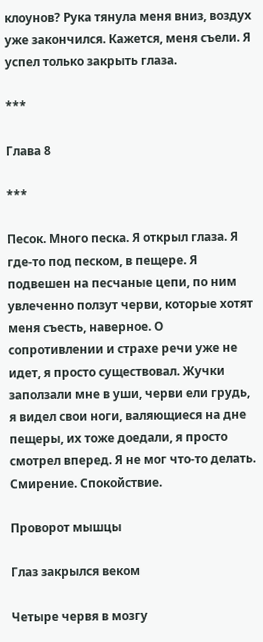клоунов? Рука тянула меня вниз, воздух уже закончился. Кажется, меня съели. Я успел только закрыть глаза.

***

Глава 8

***

Песок. Много песка. Я открыл глаза. Я где-то под песком, в пещере. Я подвешен на песчаные цепи, по ним увлеченно ползут черви, которые хотят меня съесть, наверное. О сопротивлении и страхе речи уже не идет, я просто существовал. Жучки заползали мне в уши, черви ели грудь, я видел свои ноги, валяющиеся на дне пещеры, их тоже доедали, я просто смотрел вперед. Я не мог что-то делать. Смирение. Спокойствие.

Проворот мышцы

Глаз закрылся веком

Четыре червя в мозгу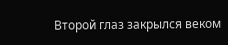Второй глаз закрылся веком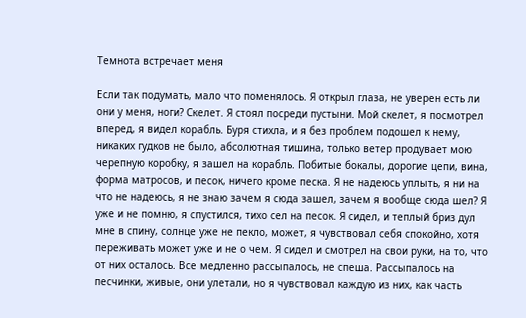Темнота встречает меня

Если так подумать, мало что поменялось. Я открыл глаза, не уверен есть ли они у меня, ноги? Скелет. Я стоял посреди пустыни. Мой скелет, я посмотрел вперед, я видел корабль. Буря стихла, и я без проблем подошел к нему, никаких гудков не было, абсолютная тишина, только ветер продувает мою черепную коробку, я зашел на корабль. Побитые бокалы, дорогие цепи, вина, форма матросов, и песок, ничего кроме песка. Я не надеюсь уплыть, я ни на что не надеюсь, я не знаю зачем я сюда зашел, зачем я вообще сюда шел? Я уже и не помню, я спустился, тихо сел на песок. Я сидел, и теплый бриз дул мне в спину, солнце уже не пекло, может, я чувствовал себя спокойно, хотя переживать может уже и не о чем. Я сидел и смотрел на свои руки, на то, что от них осталось. Все медленно рассыпалось, не спеша. Рассыпалось на песчинки, живые, они улетали, но я чувствовал каждую из них, как часть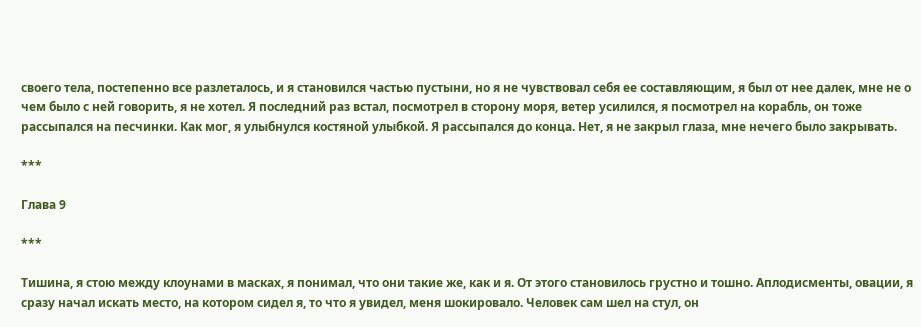своего тела, постепенно все разлеталось, и я становился частью пустыни, но я не чувствовал себя ее составляющим, я был от нее далек, мне не о чем было с ней говорить, я не хотел. Я последний раз встал, посмотрел в сторону моря, ветер усилился, я посмотрел на корабль, он тоже рассыпался на песчинки. Как мог, я улыбнулся костяной улыбкой. Я рассыпался до конца. Нет, я не закрыл глаза, мне нечего было закрывать.

***

Глава 9

***

Тишина, я стою между клоунами в масках, я понимал, что они такие же, как и я. От этого становилось грустно и тошно. Аплодисменты, овации, я сразу начал искать место, на котором сидел я, то что я увидел, меня шокировало. Человек сам шел на стул, он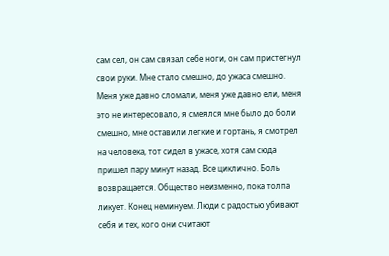сам сел, он сам связал себе ноги, он сам пристегнул свои руки. Мне стало смешно, до ужаса смешно. Меня уже давно сломали, меня уже давно ели, меня это не интересовало, я смеялся мне было до боли смешно, мне оставили легкие и гортань, я смотрел на человека, тот сидел в ужасе, хотя сам сюда пришел пару минут назад. Все циклично. Боль возвращается. Общество неизменно, пока толпа ликует. Конец неминуем. Люди с радостью убивают себя и тех, кого они считают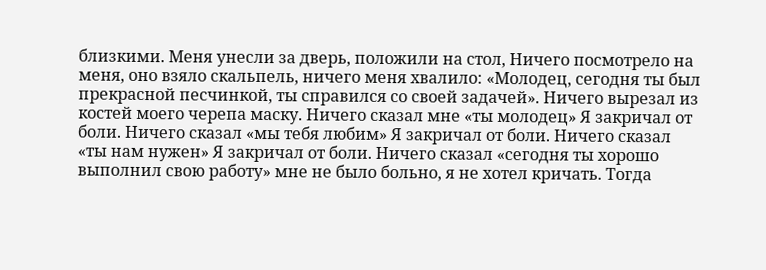близкими. Меня унесли за дверь, положили на стол, Ничего посмотрело на меня, оно взяло скальпель, ничего меня хвалило: «Молодец, сегодня ты был прекрасной песчинкой, ты справился со своей задачей». Ничего вырезал из костей моего черепа маску. Ничего сказал мне «ты молодец» Я закричал от боли. Ничего сказал «мы тебя любим» Я закричал от боли. Ничего сказал «ты нам нужен» Я закричал от боли. Ничего сказал «сегодня ты хорошо выполнил свою работу» мне не было больно, я не хотел кричать. Тогда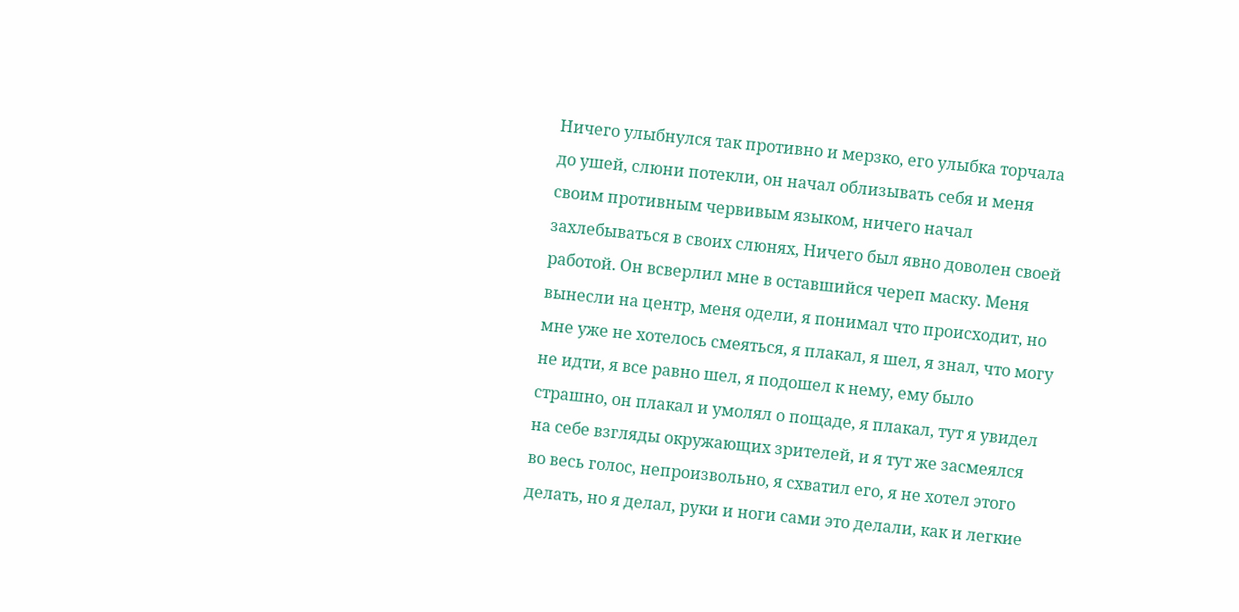Ничего улыбнулся так противно и мерзко, его улыбка торчала до ушей, слюни потекли, он начал облизывать себя и меня своим противным червивым языком, ничего начал захлебываться в своих слюнях, Ничего был явно доволен своей работой. Он всверлил мне в оставшийся череп маску. Меня вынесли на центр, меня одели, я понимал что происходит, но мне уже не хотелось смеяться, я плакал, я шел, я знал, что могу не идти, я все равно шел, я подошел к нему, ему было страшно, он плакал и умолял о пощаде, я плакал, тут я увидел на себе взгляды окружающих зрителей, и я тут же засмеялся во весь голос, непроизвольно, я схватил его, я не хотел этого делать, но я делал, руки и ноги сами это делали, как и легкие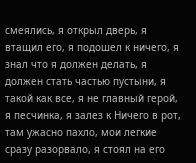смеялись, я открыл дверь, я втащил его, я подошел к ничего, я знал что я должен делать, я должен стать частью пустыни, я такой как все, я не главный герой, я песчинка, я залез к Ничего в рот, там ужасно пахло, мои легкие сразу разорвало, я стоял на его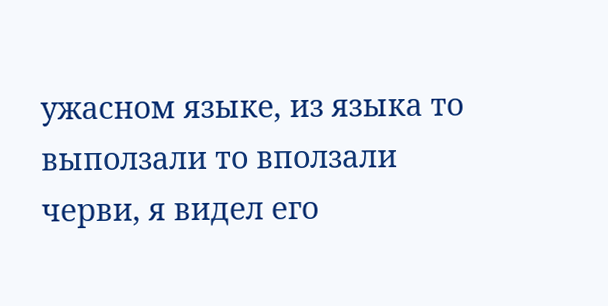ужасном языке, из языка то выползали то вползали черви, я видел его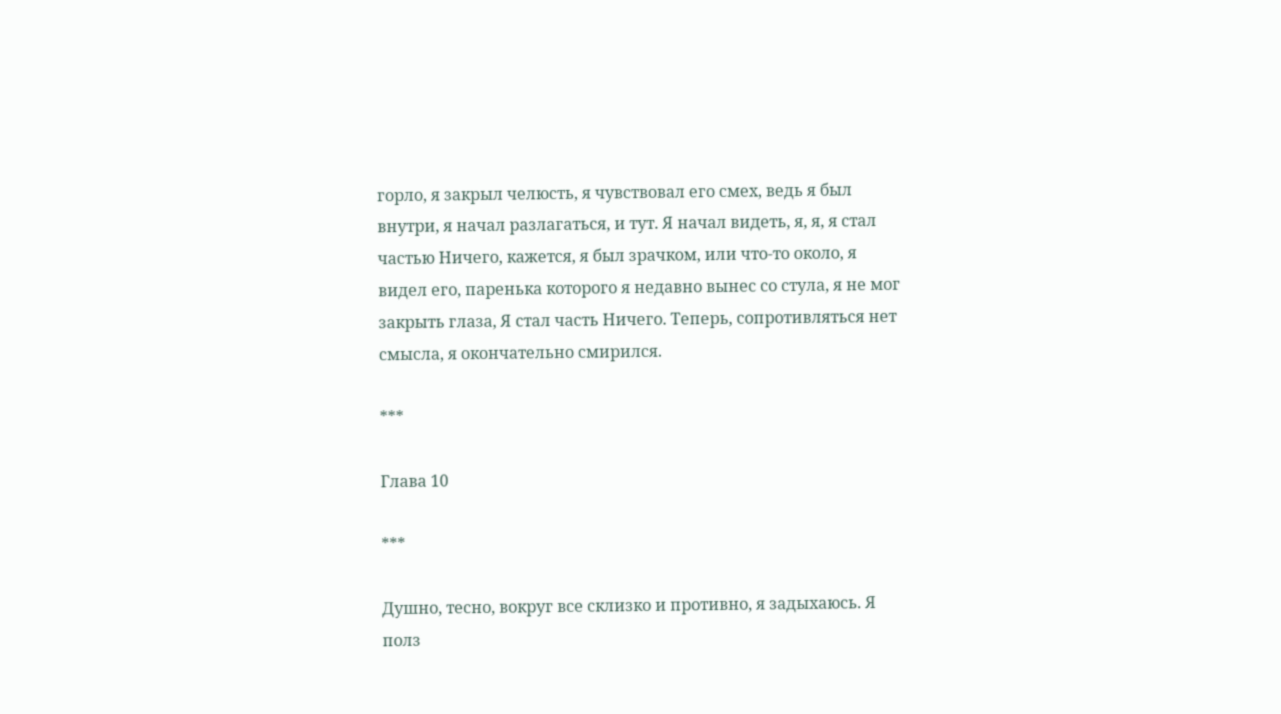горло, я закрыл челюсть, я чувствовал его смех, ведь я был внутри, я начал разлагаться, и тут. Я начал видеть, я, я, я стал частью Ничего, кажется, я был зрачком, или что-то около, я видел его, паренька которого я недавно вынес со стула, я не мог закрыть глаза, Я стал часть Ничего. Теперь, сопротивляться нет смысла, я окончательно смирился.

***

Глава 10

***

Душно, тесно, вокруг все склизко и противно, я задыхаюсь. Я полз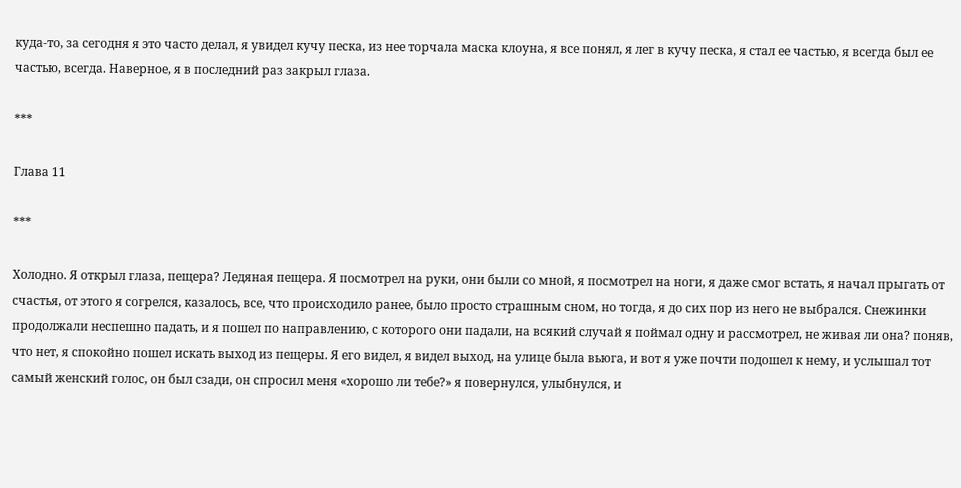куда-то, за сегодня я это часто делал, я увидел кучу песка, из нее торчала маска клоуна, я все понял, я лег в кучу песка, я стал ее частью, я всегда был ее частью, всегда. Наверное, я в последний раз закрыл глаза.

***

Глава 11

***

Холодно. Я открыл глаза, пещера? Ледяная пещера. Я посмотрел на руки, они были со мной, я посмотрел на ноги, я даже смог встать, я начал прыгать от счастья, от этого я согрелся, казалось, все, что происходило ранее, было просто страшным сном, но тогда, я до сих пор из него не выбрался. Снежинки продолжали неспешно падать, и я пошел по направлению, с которого они падали, на всякий случай я поймал одну и рассмотрел, не живая ли она? поняв, что нет, я спокойно пошел искать выход из пещеры. Я его видел, я видел выход, на улице была вьюга, и вот я уже почти подошел к нему, и услышал тот самый женский голос, он был сзади, он спросил меня «хорошо ли тебе?» я повернулся, улыбнулся, и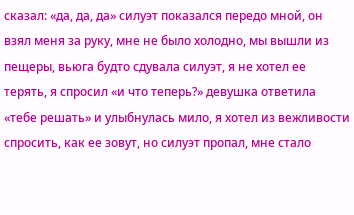сказал: «да, да, да» силуэт показался передо мной, он взял меня за руку, мне не было холодно, мы вышли из пещеры, вьюга будто сдувала силуэт, я не хотел ее терять, я спросил «и что теперь?» девушка ответила «тебе решать» и улыбнулась мило, я хотел из вежливости спросить, как ее зовут, но силуэт пропал, мне стало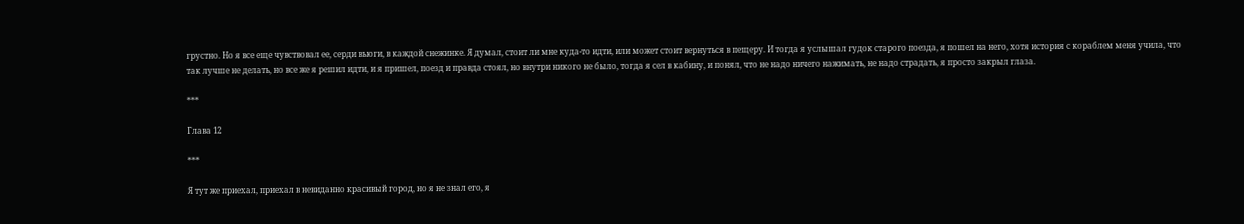грустно. Но я все еще чувствовал ее, серди вьюги, в каждой снежинке. Я думал, стоит ли мне куда-то идти, или может стоит вернуться в пещеру. И тогда я услышал гудок старого поезда, я пошел на него, хотя история с кораблем меня учила, что так лучше не делать, но все же я решил идти, и я пришел, поезд и правда стоял, но внутри никого не было, тогда я сел в кабину, и понял, что не надо ничего нажимать, не надо страдать, я просто закрыл глаза.

***

Глава 12

***

Я тут же приехал, приехал в невиданно красивый город, но я не знал его, я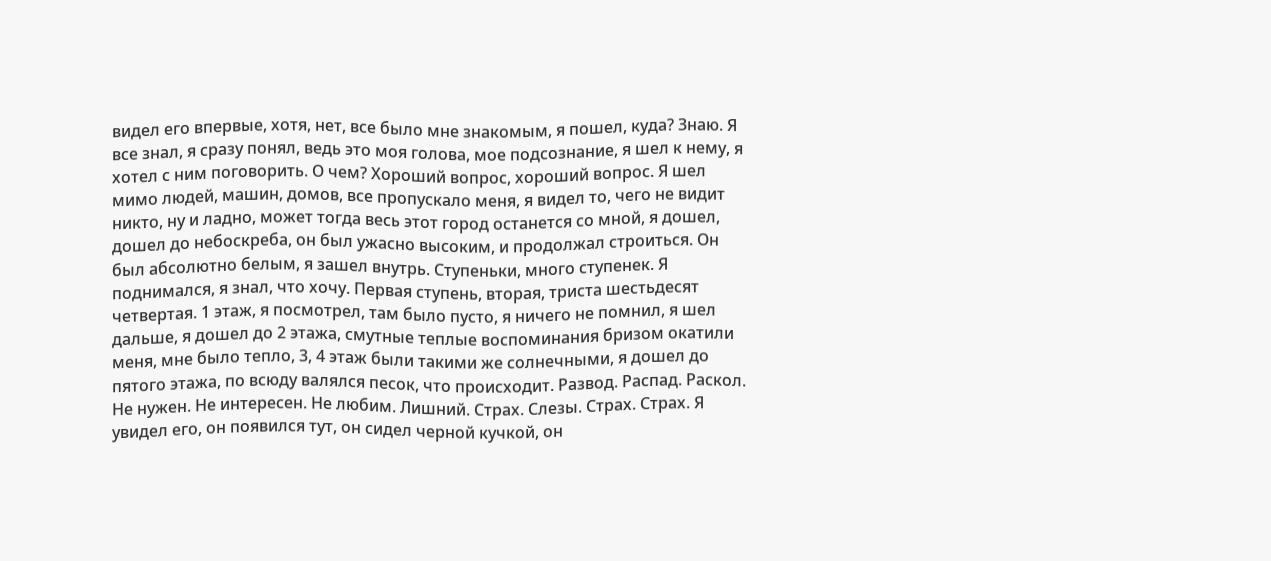видел его впервые, хотя, нет, все было мне знакомым, я пошел, куда? Знаю. Я все знал, я сразу понял, ведь это моя голова, мое подсознание, я шел к нему, я хотел с ним поговорить. О чем? Хороший вопрос, хороший вопрос. Я шел мимо людей, машин, домов, все пропускало меня, я видел то, чего не видит никто, ну и ладно, может тогда весь этот город останется со мной, я дошел, дошел до небоскреба, он был ужасно высоким, и продолжал строиться. Он был абсолютно белым, я зашел внутрь. Ступеньки, много ступенек. Я поднимался, я знал, что хочу. Первая ступень, вторая, триста шестьдесят четвертая. 1 этаж, я посмотрел, там было пусто, я ничего не помнил, я шел дальше, я дошел до 2 этажа, смутные теплые воспоминания бризом окатили меня, мне было тепло, 3, 4 этаж были такими же солнечными, я дошел до пятого этажа, по всюду валялся песок, что происходит. Развод. Распад. Раскол. Не нужен. Не интересен. Не любим. Лишний. Страх. Слезы. Страх. Страх. Я увидел его, он появился тут, он сидел черной кучкой, он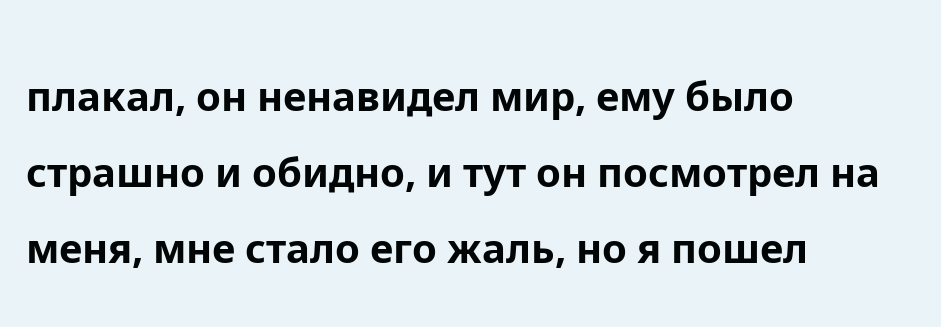плакал, он ненавидел мир, ему было страшно и обидно, и тут он посмотрел на меня, мне стало его жаль, но я пошел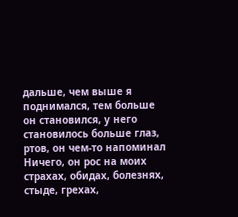дальше, чем выше я поднимался, тем больше он становился, у него становилось больше глаз, ртов, он чем-то напоминал Ничего, он рос на моих страхах, обидах, болезнях, стыде, грехах,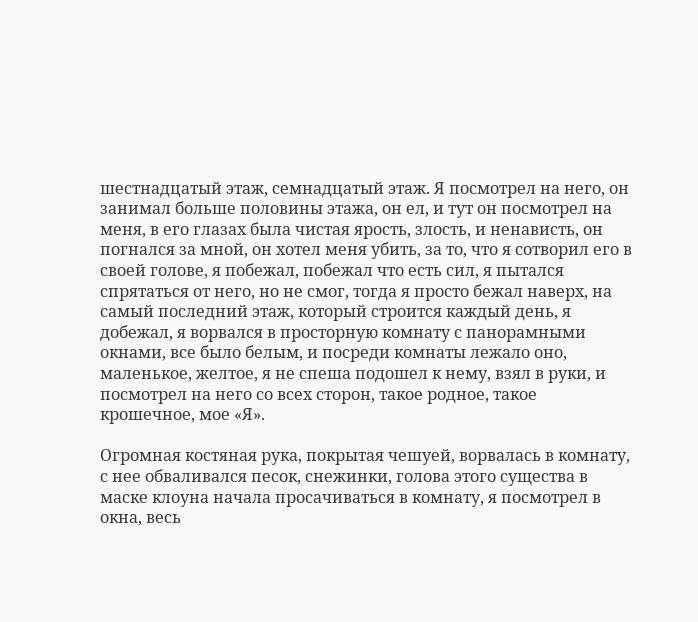шестнадцатый этаж, семнадцатый этаж. Я посмотрел на него, он занимал больше половины этажа, он ел, и тут он посмотрел на меня, в его глазах была чистая ярость, злость, и ненависть, он погнался за мной, он хотел меня убить, за то, что я сотворил его в своей голове, я побежал, побежал что есть сил, я пытался спрятаться от него, но не смог, тогда я просто бежал наверх, на самый последний этаж, который строится каждый день, я добежал, я ворвался в просторную комнату с панорамными окнами, все было белым, и посреди комнаты лежало оно, маленькое, желтое, я не спеша подошел к нему, взял в руки, и посмотрел на него со всех сторон, такое родное, такое крошечное, мое «Я».

Огромная костяная рука, покрытая чешуей, ворвалась в комнату, с нее обваливался песок, снежинки, голова этого существа в маске клоуна начала просачиваться в комнату, я посмотрел в окна, весь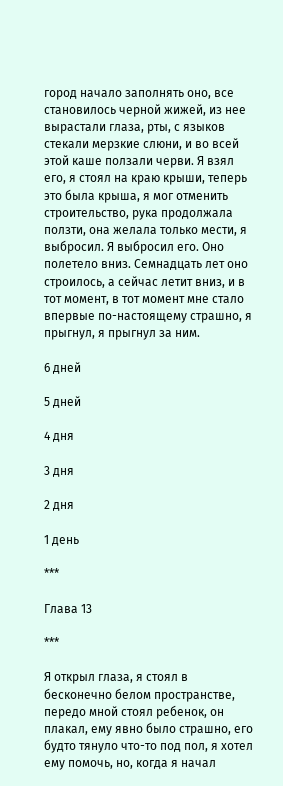город начало заполнять оно, все становилось черной жижей, из нее вырастали глаза, рты, с языков стекали мерзкие слюни, и во всей этой каше ползали черви. Я взял его, я стоял на краю крыши, теперь это была крыша, я мог отменить строительство, рука продолжала ползти, она желала только мести, я выбросил. Я выбросил его. Оно полетело вниз. Семнадцать лет оно строилось, а сейчас летит вниз, и в тот момент, в тот момент мне стало впервые по-настоящему страшно, я прыгнул, я прыгнул за ним.

6 дней

5 дней

4 дня

3 дня

2 дня

1 день

***

Глава 13

***

Я открыл глаза, я стоял в бесконечно белом пространстве, передо мной стоял ребенок, он плакал, ему явно было страшно, его будто тянуло что-то под пол, я хотел ему помочь, но, когда я начал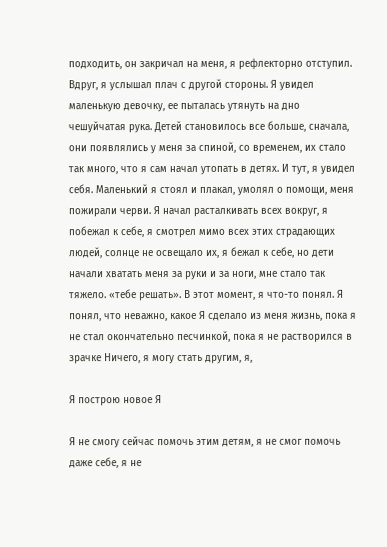подходить, он закричал на меня, я рефлекторно отступил. Вдруг, я услышал плач с другой стороны. Я увидел маленькую девочку, ее пыталась утянуть на дно чешуйчатая рука. Детей становилось все больше, сначала, они появлялись у меня за спиной, со временем, их стало так много, что я сам начал утопать в детях. И тут, я увидел себя. Маленький я стоял и плакал, умолял о помощи, меня пожирали черви. Я начал расталкивать всех вокруг, я побежал к себе, я смотрел мимо всех этих страдающих людей, солнце не освещало их, я бежал к себе, но дети начали хватать меня за руки и за ноги, мне стало так тяжело. «тебе решать». В этот момент, я что-то понял. Я понял, что неважно, какое Я сделало из меня жизнь, пока я не стал окончательно песчинкой, пока я не растворился в зрачке Ничего, я могу стать другим, я,

Я построю новое Я

Я не смогу сейчас помочь этим детям, я не смог помочь даже себе, я не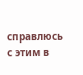справлюсь с этим в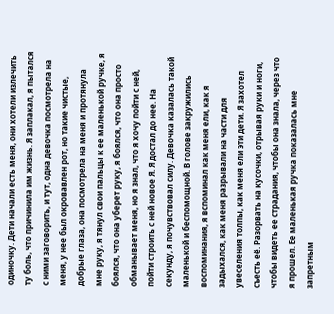одиночку. Дети начали есть меня, они хотели излечить ту боль, что причинила им жизнь. Я заплакал, я пытался с ними заговорить, и тут, одна девочка посмотрела на меня, у нее был окровавлен рот, но такие чистые, добрые глаза, она посмотрела на меня и протянула мне руку, я тянул свои пальцы к ее маленькой ручке, я боялся, что она уберет руку, я боялся, что она просто обманывает меня, но я знал, что я хочу пойти с ней, пойти строить с ней новое Я. Я достал до нее. На секунду, я почувствовал силу. Девочка казалась такой маленькой и беспомощной. В голове закружились воспоминания, я вспоминал как меня ели, как я задыхался, как меня разрывали на части для увеселения толпы, как меня ели эти дети. Я захотел съесть её. Разорвать на кусочки, отрывая руки и ноги, чтобы видеть ее страдания, чтобы она знала, через что я прошел. Ее маленькая ручка показалась мне запретным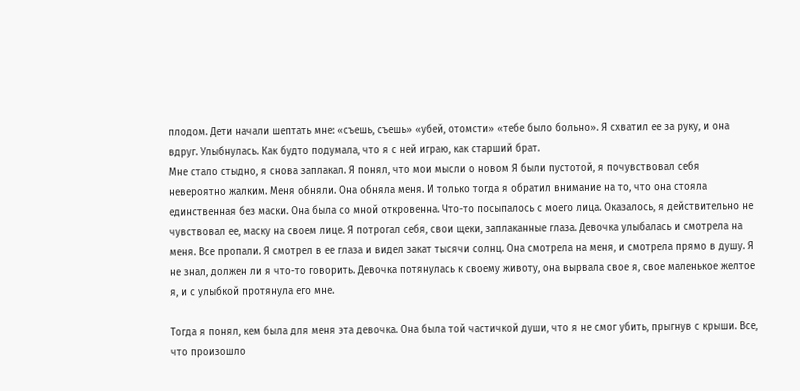плодом. Дети начали шептать мне: «съешь, съешь» «убей, отомсти» «тебе было больно». Я схватил ее за руку, и она вдруг. Улыбнулась. Как будто подумала, что я с ней играю, как старший брат.
Мне стало стыдно, я снова заплакал. Я понял, что мои мысли о новом Я были пустотой, я почувствовал себя невероятно жалким. Меня обняли. Она обняла меня. И только тогда я обратил внимание на то, что она стояла единственная без маски. Она была со мной откровенна. Что-то посыпалось с моего лица. Оказалось, я действительно не чувствовал ее, маску на своем лице. Я потрогал себя, свои щеки, заплаканные глаза. Девочка улыбалась и смотрела на меня. Все пропали. Я смотрел в ее глаза и видел закат тысячи солнц. Она смотрела на меня, и смотрела прямо в душу. Я не знал, должен ли я что-то говорить. Девочка потянулась к своему животу, она вырвала свое я, свое маленькое желтое я, и с улыбкой протянула его мне.

Тогда я понял, кем была для меня эта девочка. Она была той частичкой души, что я не смог убить, прыгнув с крыши. Все, что произошло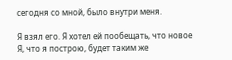сегодня со мной, было внутри меня.

Я взял его. Я хотел ей пообещать, что новое Я, что я построю, будет таким же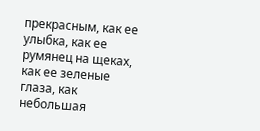прекрасным, как ее улыбка, как ее румянец на щеках, как ее зеленые глаза, как небольшая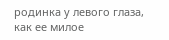родинка у левого глаза, как ее милое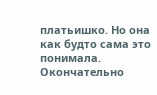платьишко. Но она как будто сама это понимала. Окончательно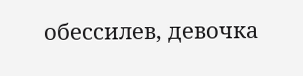обессилев, девочка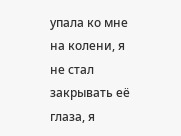упала ко мне на колени, я не стал закрывать её глаза, я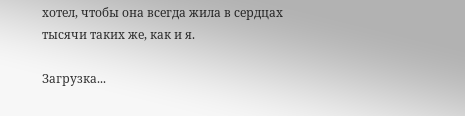хотел, чтобы она всегда жила в сердцах тысячи таких же, как и я.

Загрузка...